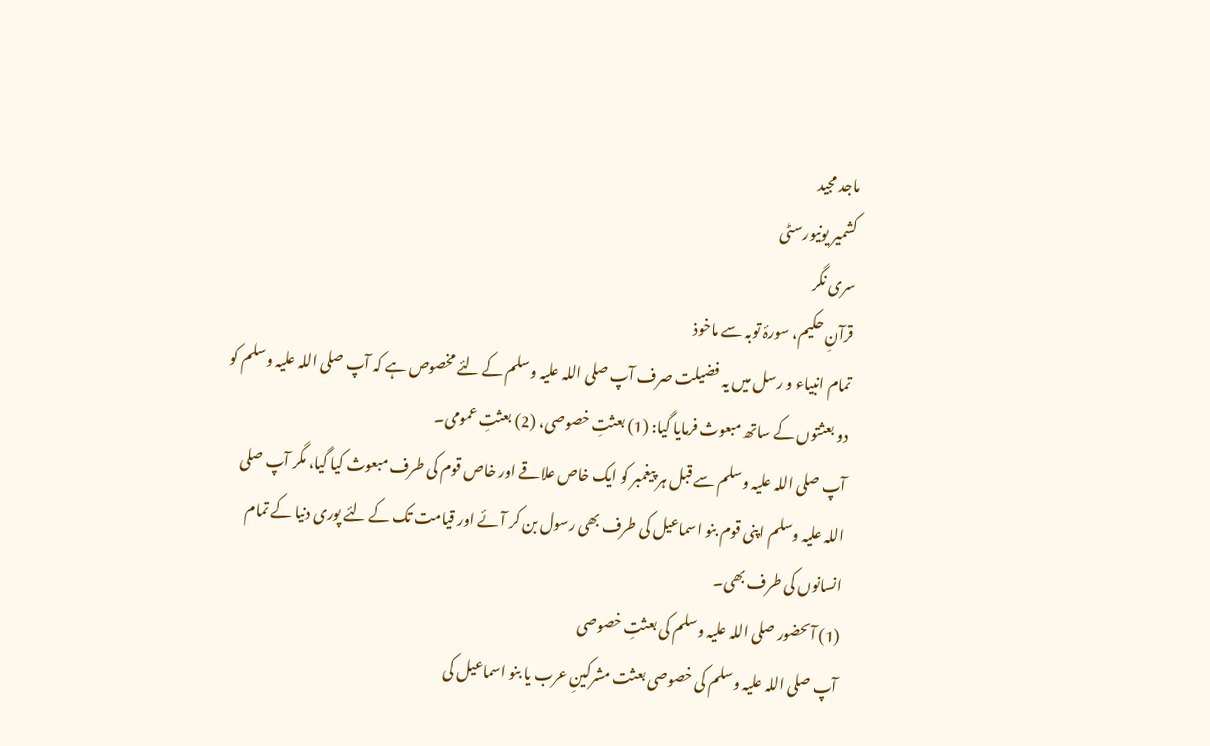ماجد مجید
کشمیر یونیورسٹی
سری نگر
قرآنِ حکیم، سورۂ توبہ سے ماخوذ
تمام انبیاء و رسل میں یہ فضیلت صرف آپ صلی اللہ علیہ وسلم کے لئے مخصوص ہے کہ آپ صلی اللہ علیہ وسلم کو دو بعثتوں کے ساتھ مبعوث فرمایا گیا: (1) بعثتِ خصوصی، (2) بعثتِ عمومی۔
آپ صلی اللہ علیہ وسلم سے قبل ہر پیغمبر کو ایک خاص علاقے اور خاص قوم کی طرف مبعوث کیا گیا، مگر آپ صلی اللہ علیہ وسلم اپنی قوم بنو اسماعیل کی طرف بھی رسول بن کر آئے اور قیامت تک کے لئے پوری دنیا کے تمام انسانوں کی طرف بھی۔
(1) آںحضور صلی اللہ علیہ وسلم کی بعثتِ خصوصی
آپ صلی اللہ علیہ وسلم کی خصوصی بعثت مشرکینِ عرب یا بنو اسماعیل کی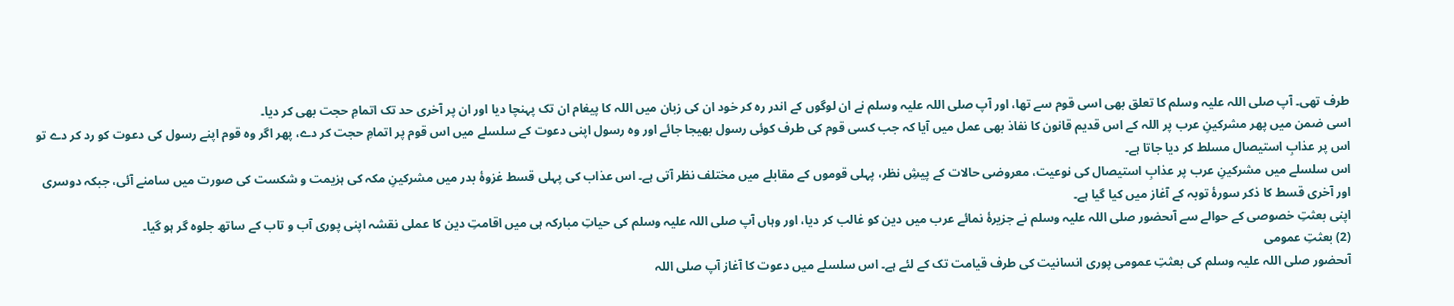طرف تھی۔ آپ صلی اللہ علیہ وسلم کا تعلق بھی اسی قوم سے تھا، اور آپ صلی اللہ علیہ وسلم نے ان لوگوں کے اندر رہ کر خود ان کی زبان میں اللہ کا پیغام ان تک پہنچا دیا اور ان پر آخری حد تک اتمامِ حجت بھی کر دیا۔
اسی ضمن میں پھر مشرکینِ عرب پر اللہ کے اس قدیم قانون کا نفاذ بھی عمل میں آیا کہ جب کسی قوم کی طرف کوئی رسول بھیجا جائے اور وہ رسول اپنی دعوت کے سلسلے میں اس قوم پر اتمامِ حجت کر دے، پھر اگر وہ قوم اپنے رسول کی دعوت کو رد کر دے تو اس پر عذابِ استیصال مسلط کر دیا جاتا ہے۔
اس سلسلے میں مشرکینِ عرب پر عذابِ استیصال کی نوعیت، معروضی حالات کے پیشِ نظر، پہلی قوموں کے مقابلے میں مختلف نظر آتی ہے۔ اس عذاب کی پہلی قسط غزوۂ بدر میں مشرکینِ مکہ کی ہزیمت و شکست کی صورت میں سامنے آئی، جبکہ دوسری اور آخری قسط کا ذکر سورۂ توبہ کے آغاز میں کیا گیا ہے۔
اپنی بعثتِ خصوصی کے حوالے سے آںحضور صلی اللہ علیہ وسلم نے جزیرۂ نمائے عرب میں دین کو غالب کر دیا، اور وہاں آپ صلی اللہ علیہ وسلم کی حیاتِ مبارکہ ہی میں اقامتِ دین کا عملی نقشہ اپنی پوری آب و تاب کے ساتھ جلوہ گر ہو گیا۔
(2) بعثتِ عمومی
آںحضور صلی اللہ علیہ وسلم کی بعثتِ عمومی پوری انسانیت کی طرف قیامت تک کے لئے ہے۔ اس سلسلے میں دعوت کا آغاز آپ صلی اللہ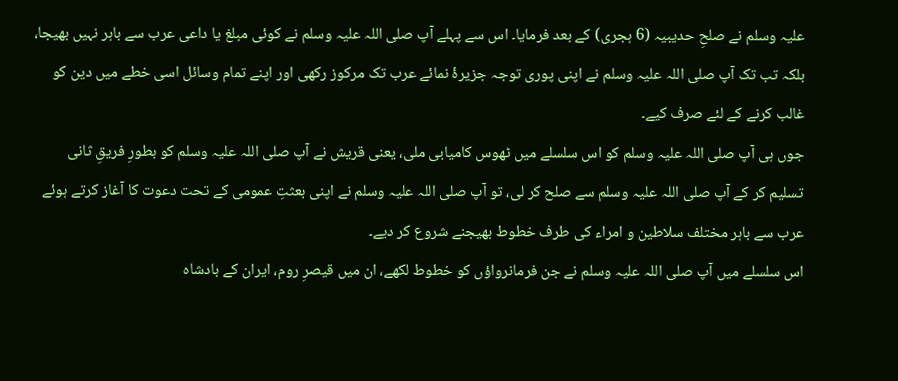علیہ وسلم نے صلحِ حدیبیہ (6 ہجری) کے بعد فرمایا۔ اس سے پہلے آپ صلی اللہ علیہ وسلم نے کوئی مبلغ یا داعی عرب سے باہر نہیں بھیجا، بلکہ تب تک آپ صلی اللہ علیہ وسلم نے اپنی پوری توجہ جزیرۂ نمائے عرب تک مرکوز رکھی اور اپنے تمام وسائل اسی خطے میں دین کو غالب کرنے کے لئے صرف کیے۔
جوں ہی آپ صلی اللہ علیہ وسلم کو اس سلسلے میں ٹھوس کامیابی ملی، یعنی قریش نے آپ صلی اللہ علیہ وسلم کو بطورِ فریقِ ثانی تسلیم کر کے آپ صلی اللہ علیہ وسلم سے صلح کر لی، تو آپ صلی اللہ علیہ وسلم نے اپنی بعثتِ عمومی کے تحت دعوت کا آغاز کرتے ہوئے عرب سے باہر مختلف سلاطین و امراء کی طرف خطوط بھیجنے شروع کر دیے۔
اس سلسلے میں آپ صلی اللہ علیہ وسلم نے جن فرمانرواؤں کو خطوط لکھے، ان میں قیصرِ روم، ایران کے بادشاہ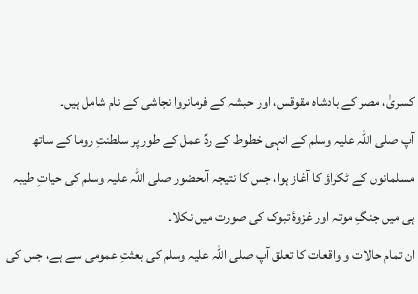کسریٰ، مصر کے بادشاہ مقوقس، اور حبشہ کے فرمانروا نجاشی کے نام شامل ہیں۔
آپ صلی اللہ علیہ وسلم کے انہی خطوط کے ردِّ عمل کے طور پر سلطنتِ روما کے ساتھ مسلمانوں کے ٹکراؤ کا آغاز ہوا، جس کا نتیجہ آںحضور صلی اللہ علیہ وسلم کی حیاتِ طیبہ ہی میں جنگِ موتہ اور غزوۂ تبوک کی صورت میں نکلا۔
ان تمام حالات و واقعات کا تعلق آپ صلی اللہ علیہ وسلم کی بعثتِ عمومی سے ہے، جس کی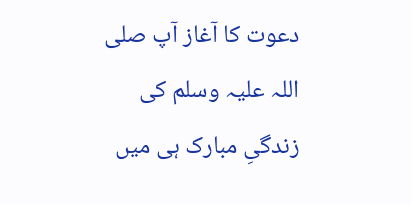دعوت کا آغاز آپ صلی اللہ علیہ وسلم کی زندگیِ مبارک ہی میں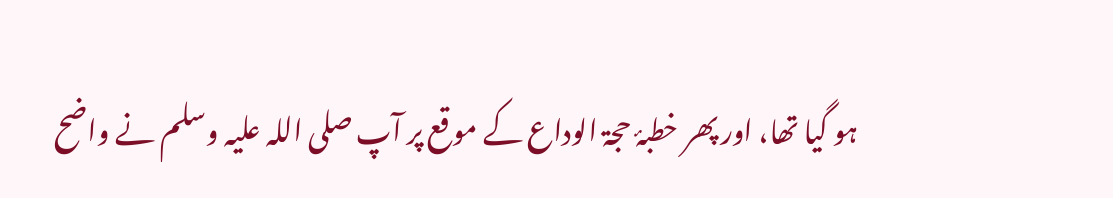ہو گیا تھا، اور پھر خطبۂ حجۃ الوداع کے موقع پر آپ صلی اللہ علیہ وسلم نے واضح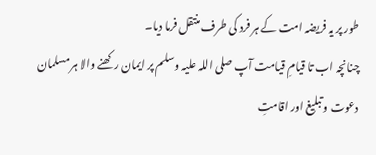طور پر یہ فریضہ امت کے ہر فرد کی طرف منتقل فرما دیا۔
چنانچہ اب تا قیامِ قیامت آپ صلی اللہ علیہ وسلم پر ایمان رکھنے والا ہر مسلمان دعوت و تبلیغ اور اقامتِ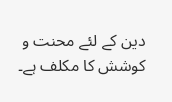دین کے لئے محنت و کوشش کا مکلف ہے۔